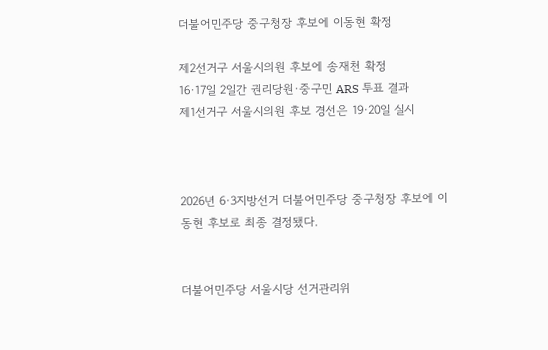더불어민주당 중구청장 후보에 이동현 확정

제2선거구 서울시의원 후보에 송재천 확정
16·17일 2일간 권리당원·중구민 ARS 투표 결과
제1선거구 서울시의원 후보 경선은 19·20일 실시



2026년 6·3지방선거 더불어민주당 중구청장 후보에 이동현 후보로 최종 결정됐다.


더불어민주당 서울시당 선거관리위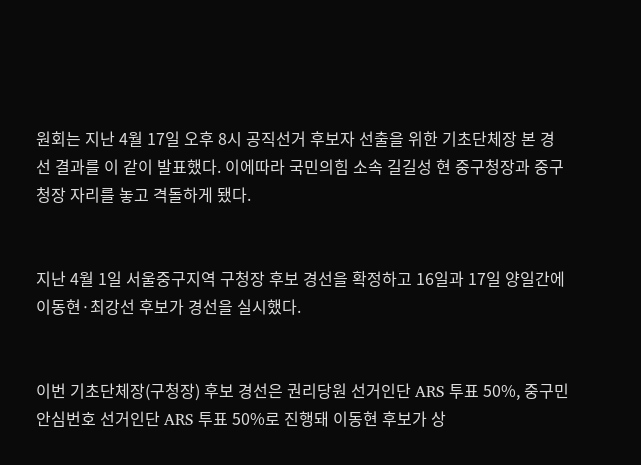원회는 지난 4월 17일 오후 8시 공직선거 후보자 선출을 위한 기초단체장 본 경선 결과를 이 같이 발표했다. 이에따라 국민의힘 소속 길길성 현 중구청장과 중구청장 자리를 놓고 격돌하게 됐다.


지난 4월 1일 서울중구지역 구청장 후보 경선을 확정하고 16일과 17일 양일간에 이동현·최강선 후보가 경선을 실시했다.


이번 기초단체장(구청장) 후보 경선은 권리당원 선거인단 ARS 투표 50%, 중구민 안심번호 선거인단 ARS 투표 50%로 진행돼 이동현 후보가 상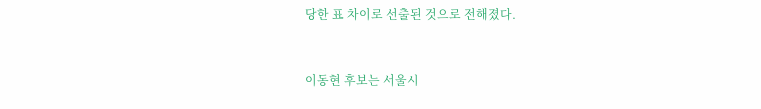당한 표 차이로 선출된 것으로 전해졌다.


이동현 후보는 서울시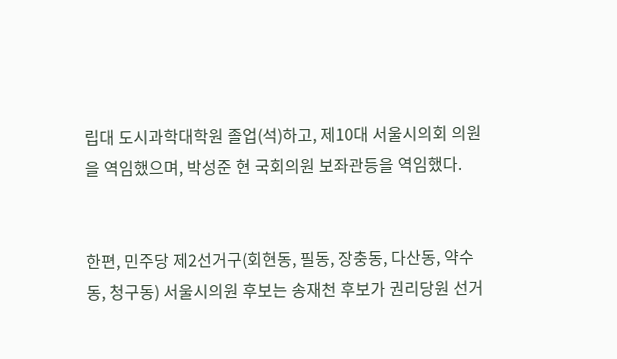립대 도시과학대학원 졸업(석)하고, 제10대 서울시의회 의원을 역임했으며, 박성준 현 국회의원 보좌관등을 역임했다.


한편, 민주당 제2선거구(회현동, 필동, 장충동, 다산동, 약수동, 청구동) 서울시의원 후보는 송재천 후보가 권리당원 선거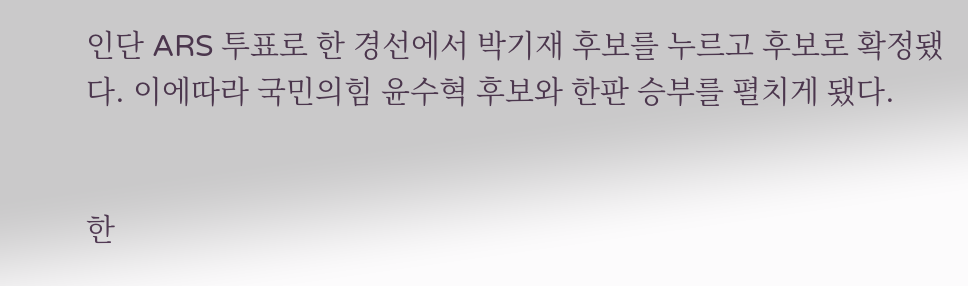인단 ARS 투표로 한 경선에서 박기재 후보를 누르고 후보로 확정됐다. 이에따라 국민의힘 윤수혁 후보와 한판 승부를 펼치게 됐다.


한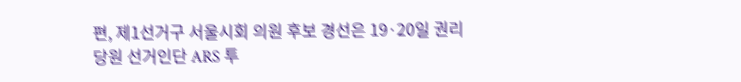편, 제1선거구 서울시회 의원 후보 경선은 19·20일 권리당원 선거인단 ARS 투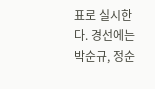표로 실시한다. 경선에는 박순규, 정순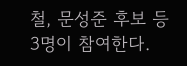철, 문성준 후보 등 3명이 참여한다.